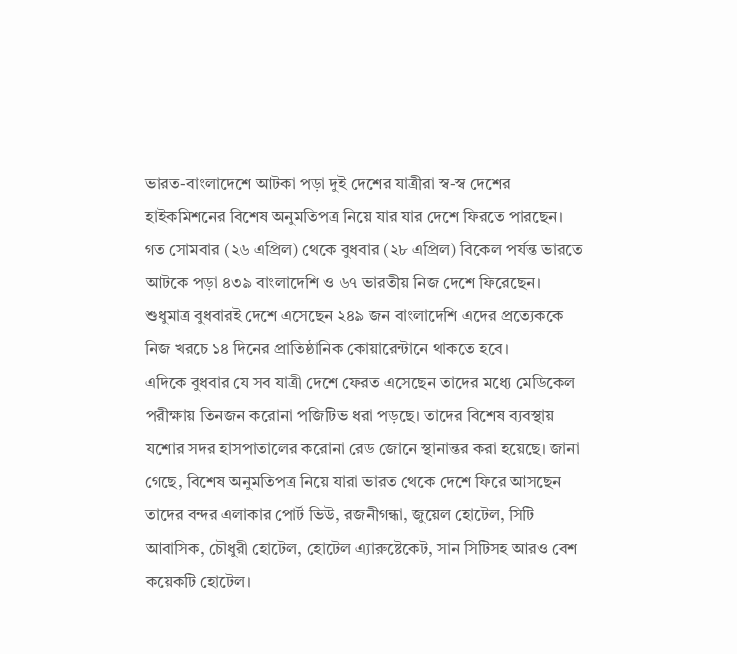ভারত-বাংলাদেশে আটকা পড়া দুই দেশের যাত্রীরা স্ব-স্ব দেশের হাইকমিশনের বিশেষ অনুমতিপত্র নিয়ে যার যার দেশে ফিরতে পারছেন।
গত সোমবার (২৬ এপ্রিল) থেকে বুধবার (২৮ এপ্রিল) বিকেল পর্যন্ত ভারতে আটকে পড়া ৪৩৯ বাংলাদেশি ও ৬৭ ভারতীয় নিজ দেশে ফিরেছেন। শুধুমাত্র বুধবারই দেশে এসেছেন ২৪৯ জন বাংলাদেশি এদের প্রত্যেককে নিজ খরচে ১৪ দিনের প্রাতিষ্ঠানিক কোয়ারেন্টানে থাকতে হবে।
এদিকে বুধবার যে সব যাত্রী দেশে ফেরত এসেছেন তাদের মধ্যে মেডিকেল পরীক্ষায় তিনজন করোনা পজিটিভ ধরা পড়ছে। তাদের বিশেষ ব্যবস্থায় যশোর সদর হাসপাতালের করোনা রেড জোনে স্থানান্তর করা হয়েছে। জানা গেছে, বিশেষ অনুমতিপত্র নিয়ে যারা ভারত থেকে দেশে ফিরে আসছেন তাদের বন্দর এলাকার পোর্ট ভিউ, রজনীগন্ধা, জুয়েল হোটেল, সিটি আবাসিক, চৌধুরী হোটেল, হোটেল এ্যারুষ্টেকেট, সান সিটিসহ আরও বেশ কয়েকটি হোটেল।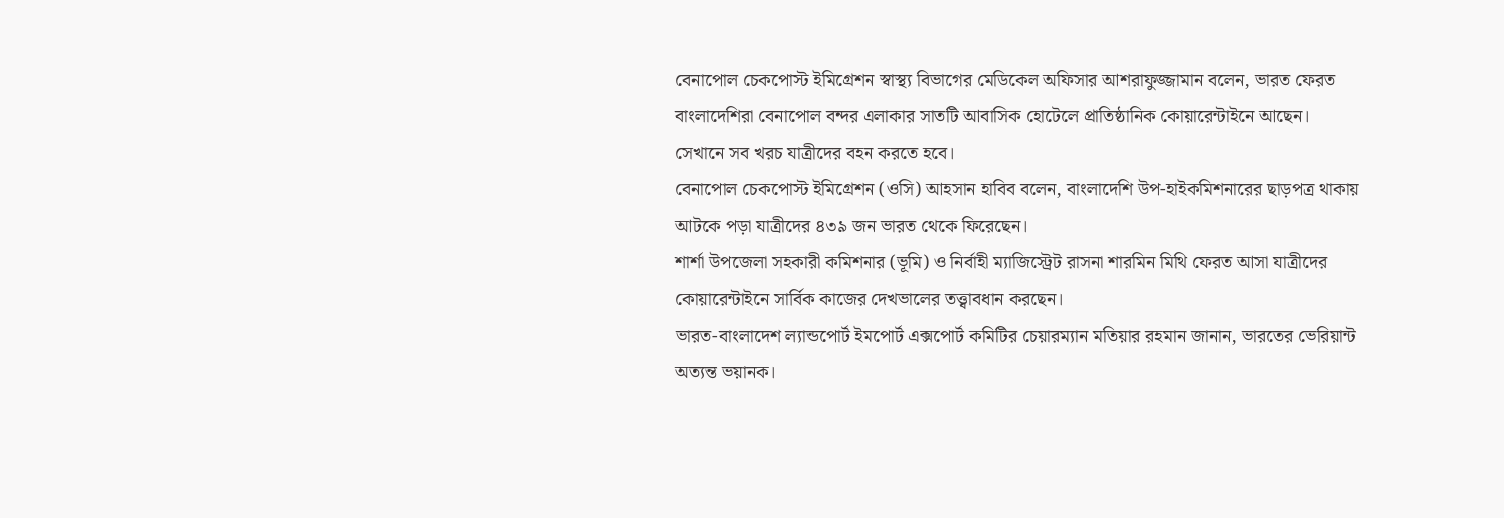বেনাপোল চেকপোস্ট ইমিগ্রেশন স্বাস্থ্য বিভাগের মেডিকেল অফিসার আশরাফুজ্জামান বলেন, ভারত ফেরত বাংলাদেশিরা বেনাপোল বন্দর এলাকার সাতটি আবাসিক হোটেলে প্রাতিষ্ঠানিক কোয়ারেন্টাইনে আছেন। সেখানে সব খরচ যাত্রীদের বহন করতে হবে।
বেনাপোল চেকপোস্ট ইমিগ্রেশন (ওসি) আহসান হাবিব বলেন, বাংলাদেশি উপ-হাইকমিশনারের ছাড়পত্র থাকায় আটকে পড়া যাত্রীদের ৪৩৯ জন ভারত থেকে ফিরেছেন।
শার্শা উপজেলা সহকারী কমিশনার (ভূমি) ও নির্বাহী ম্যাজিস্ট্রেট রাসনা শারমিন মিথি ফেরত আসা যাত্রীদের কোয়ারেন্টাইনে সার্বিক কাজের দেখভালের তত্ত্বাবধান করছেন।
ভারত-বাংলাদেশ ল্যান্ডপোর্ট ইমপোর্ট এক্সপোর্ট কমিটির চেয়ারম্যান মতিয়ার রহমান জানান, ভারতের ভেরিয়ান্ট অত্যন্ত ভয়ানক।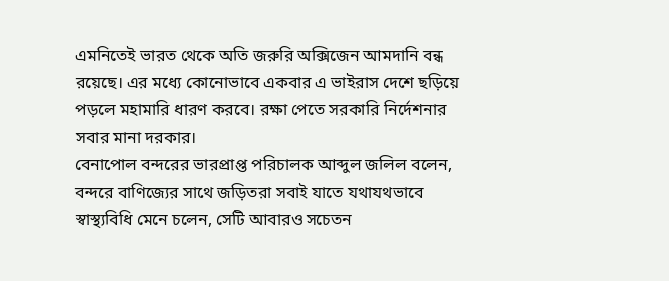এমনিতেই ভারত থেকে অতি জরুরি অক্সিজেন আমদানি বন্ধ রয়েছে। এর মধ্যে কোনোভাবে একবার এ ভাইরাস দেশে ছড়িয়ে পড়লে মহামারি ধারণ করবে। রক্ষা পেতে সরকারি নির্দেশনার সবার মানা দরকার।
বেনাপোল বন্দরের ভারপ্রাপ্ত পরিচালক আব্দুল জলিল বলেন, বন্দরে বাণিজ্যের সাথে জড়িতরা সবাই যাতে যথাযথভাবে স্বাস্থ্যবিধি মেনে চলেন, সেটি আবারও সচেতন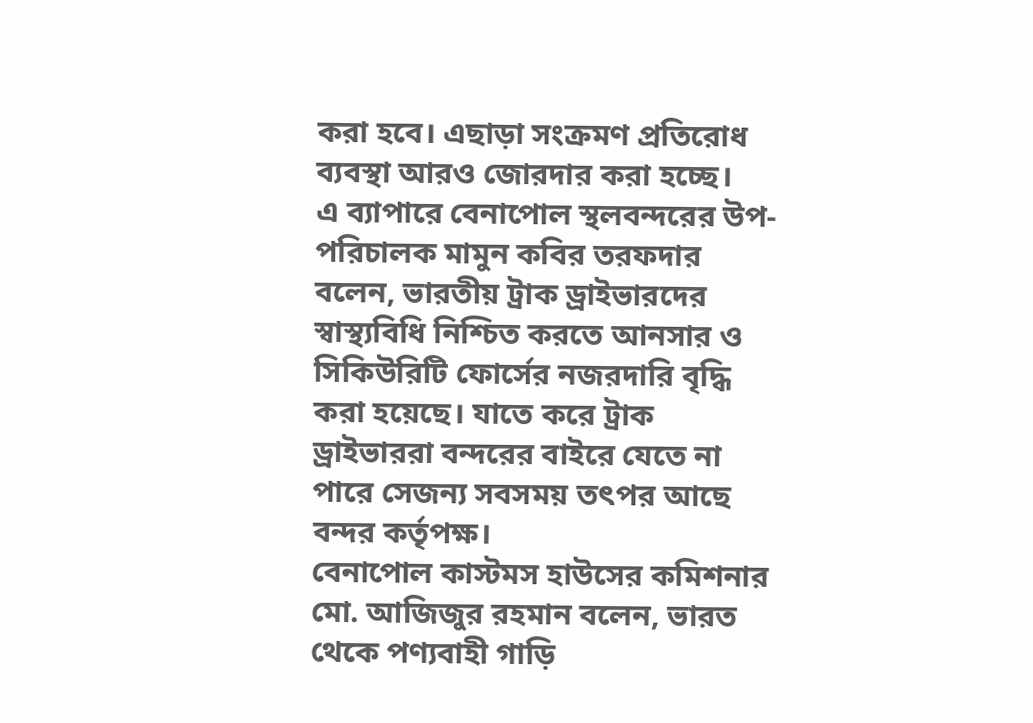করা হবে। এছাড়া সংক্রমণ প্রতিরোধ ব্যবস্থা আরও জোরদার করা হচ্ছে।
এ ব্যাপারে বেনাপোল স্থলবন্দরের উপ-পরিচালক মামুন কবির তরফদার বলেন, ভারতীয় ট্রাক ড্রাইভারদের স্বাস্থ্যবিধি নিশ্চিত করতে আনসার ও সিকিউরিটি ফোর্সের নজরদারি বৃদ্ধি করা হয়েছে। যাতে করে ট্রাক ড্রাইভাররা বন্দরের বাইরে যেতে না পারে সেজন্য সবসময় তৎপর আছে বন্দর কর্তৃপক্ষ।
বেনাপোল কাস্টমস হাউসের কমিশনার মো. আজিজুর রহমান বলেন, ভারত থেকে পণ্যবাহী গাড়ি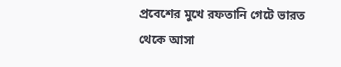প্রবেশের মুখে রফতানি গেটে ভারত থেকে আসা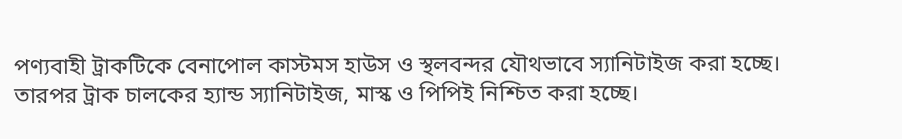পণ্যবাহী ট্রাকটিকে বেনাপোল কাস্টমস হাউস ও স্থলবন্দর যৌথভাবে স্যানিটাইজ করা হচ্ছে। তারপর ট্রাক চালকের হ্যান্ড স্যানিটাইজ, মাস্ক ও পিপিই নিশ্চিত করা হচ্ছে।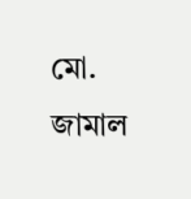মো. জামাল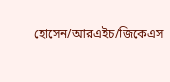হোসেন/আরএইচ/জিকেএস